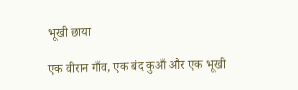भूखी छाया

एक वीरान गाँव, एक बंद कुआँ और एक भूखी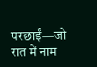परछाईं—जो रात में नाम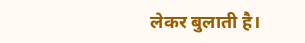लेकर बुलाती है।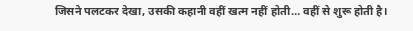जिसने पलटकर देखा, उसकी कहानी वहीं खत्म नहीं होती… वहीं से शुरू होती है।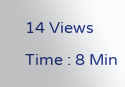14 Views
Time : 8 Min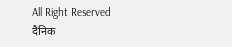All Right Reserved
दैनिक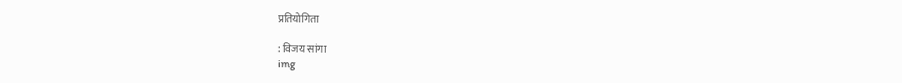प्रतियोगिता

: विजय सांगा
img